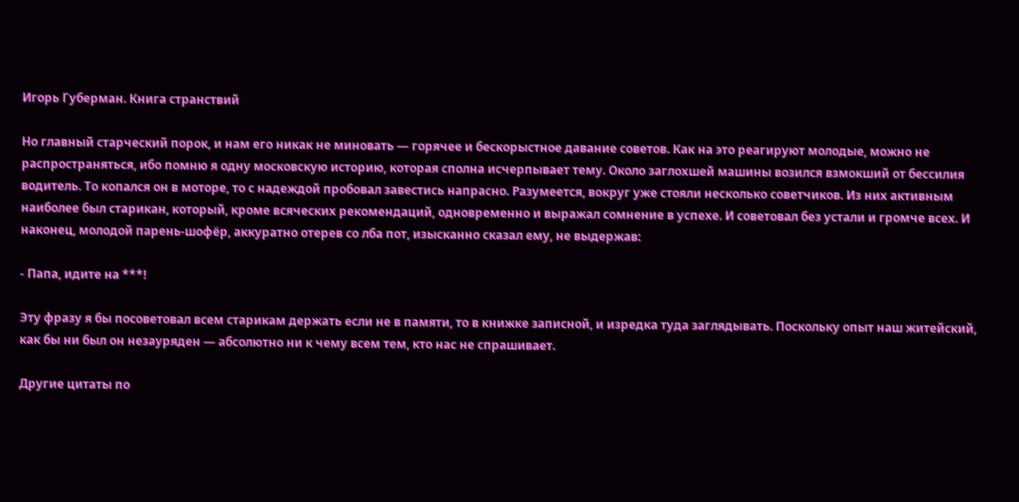Игорь Губерман. Книга странствий

Но главный старческий порок, и нам его никак не миновать — горячее и бескорыстное давание советов. Как на это реагируют молодые, можно не распространяться, ибо помню я одну московскую историю, которая сполна исчерпывает тему. Около заглохшей машины возился взмокший от бессилия водитель. То копался он в моторе, то с надеждой пробовал завестись напрасно. Разумеется, вокруг уже стояли несколько советчиков. Из них активным наиболее был старикан, который, кроме всяческих рекомендаций, одновременно и выражал сомнение в успехе. И советовал без устали и громче всех. И наконец, молодой парень-шофёр, аккуратно отерев со лба пот, изысканно сказал ему, не выдержав:

- Папа, идите на ***!

Эту фразу я бы посоветовал всем старикам держать если не в памяти, то в книжке записной, и изредка туда заглядывать. Поскольку опыт наш житейский, как бы ни был он незауряден — абсолютно ни к чему всем тем, кто нас не спрашивает.

Другие цитаты по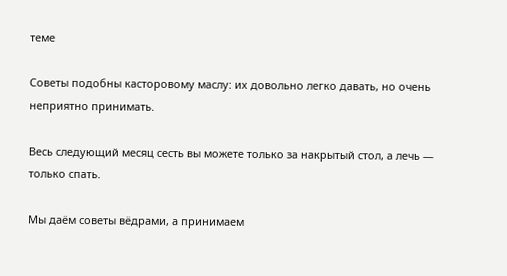теме

Советы подобны касторовому маслу: их довольно легко давать, но очень неприятно принимать.

Весь следующий месяц сесть вы можете только за накрытый стол, а лечь — только спать.

Мы даём советы вёдрами, а принимаем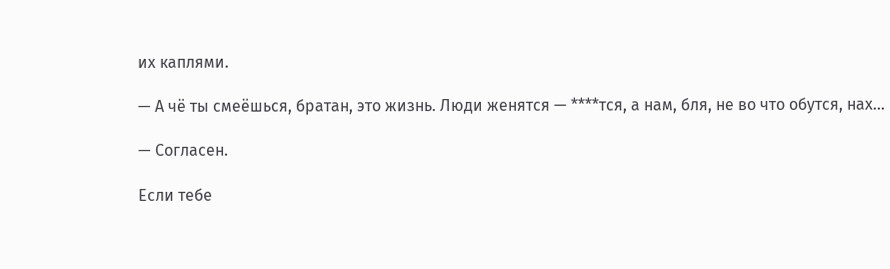их каплями.

— А чё ты смеёшься, братан, это жизнь. Люди женятся — ****тся, а нам, бля, не во что обутся, нах...

— Согласен.

Если тебе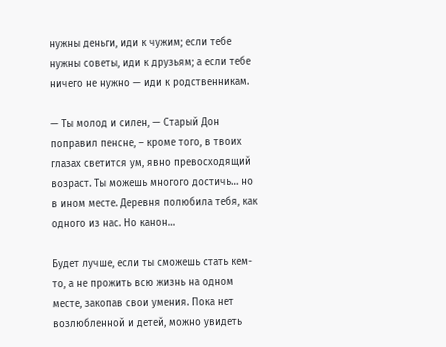нужны деньги, иди к чужим; если тебе нужны советы, иди к друзьям; а если тебе ничего не нужно — иди к родственникам.

— Ты молод и силен, — Старый Дон поправил пенсне, – кроме того, в твоих глазах светится ум, явно превосходящий возраст. Ты можешь многого достичь… но в ином месте. Деревня полюбила тебя, как одного из нас. Но канон…

Будет лучше, если ты сможешь стать кем-то, а не прожить всю жизнь на одном месте, закопав свои умения. Пока нет возлюбленной и детей, можно увидеть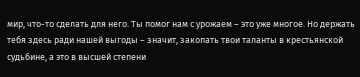мир, что-то сделать для него. Ты помог нам с урожаем – это уже многое. Но держать тебя здесь ради нашей выгоды – значит, закопать твои таланты в крестьянской судьбине, а это в высшей степени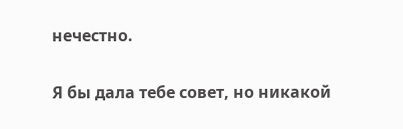нечестно.

Я бы дала тебе совет, но никакой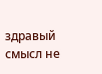здравый смысл не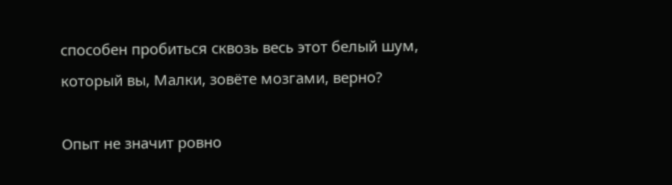способен пробиться сквозь весь этот белый шум, который вы, Малки, зовёте мозгами, верно?

Опыт не значит ровно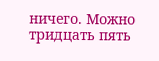ничего. Можно тридцать пять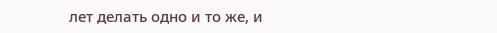лет делать одно и то же, и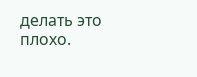делать это плохо.